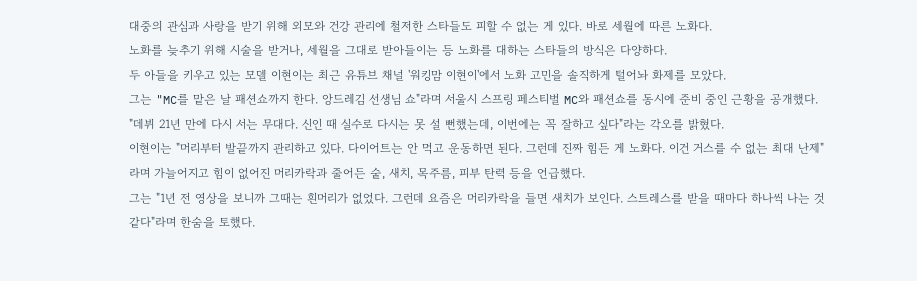대중의 관심과 사랑을 받기 위해 외모와 건강 관리에 철저한 스타들도 피할 수 없는 게 있다. 바로 세월에 따른 노화다.
노화를 늦추기 위해 시술을 받거나, 세월을 그대로 받아들이는 등 노화를 대하는 스타들의 방식은 다양하다.
두 아들을 키우고 있는 모델 이현이는 최근 유튜브 채널 '워킹맘 이현이'에서 노화 고민을 솔직하게 털어놔 화제를 모았다.
그는 "MC를 맡은 날 패션쇼까지 한다. 앙드레김 선생님 쇼"라며 서울시 스프링 페스티벌 MC와 패션쇼를 동시에 준비 중인 근황을 공개했다. "데뷔 21년 만에 다시 서는 무대다. 신인 때 실수로 다시는 못 설 뻔했는데, 이번에는 꼭 잘하고 싶다"라는 각오를 밝혔다.
이현이는 "머리부터 발끝까지 관리하고 있다. 다이어트는 안 먹고 운동하면 된다. 그런데 진짜 힘든 게 노화다. 이건 거스를 수 없는 최대 난제"라며 가늘어지고 힘이 없어진 머리카락과 줄어든 숱, 새치, 목주름, 피부 탄력 등을 언급했다.
그는 "1년 전 영상을 보니까 그때는 흰머리가 없었다. 그런데 요즘은 머리카락을 들면 새치가 보인다. 스트레스를 받을 때마다 하나씩 나는 것 같다"라며 한숨을 토했다.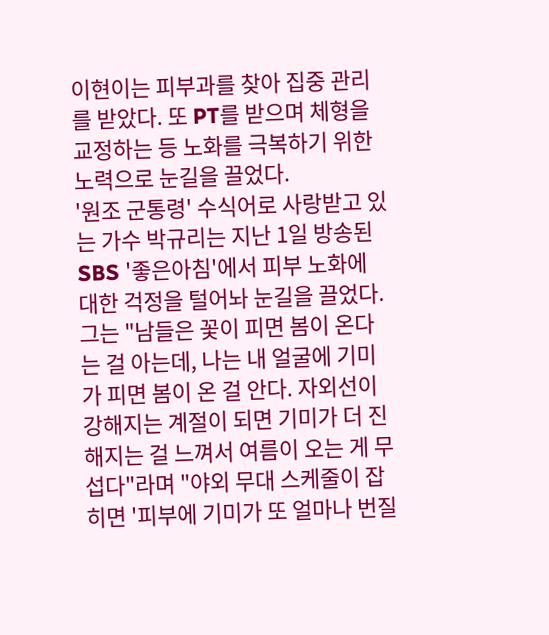이현이는 피부과를 찾아 집중 관리를 받았다. 또 PT를 받으며 체형을 교정하는 등 노화를 극복하기 위한 노력으로 눈길을 끌었다.
'원조 군통령' 수식어로 사랑받고 있는 가수 박규리는 지난 1일 방송된 SBS '좋은아침'에서 피부 노화에 대한 걱정을 털어놔 눈길을 끌었다.
그는 "남들은 꽃이 피면 봄이 온다는 걸 아는데, 나는 내 얼굴에 기미가 피면 봄이 온 걸 안다. 자외선이 강해지는 계절이 되면 기미가 더 진해지는 걸 느껴서 여름이 오는 게 무섭다"라며 "야외 무대 스케줄이 잡히면 '피부에 기미가 또 얼마나 번질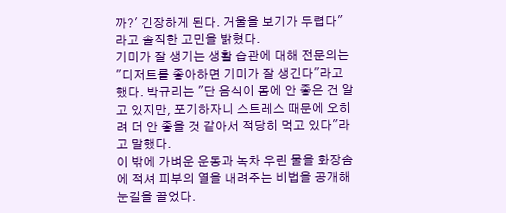까?' 긴장하게 된다. 거울을 보기가 두렵다"라고 솔직한 고민을 밝혔다.
기미가 잘 생기는 생활 습관에 대해 전문의는 "디저트를 좋아하면 기미가 잘 생긴다"라고 했다. 박규리는 "단 음식이 몸에 안 좋은 건 알고 있지만, 포기하자니 스트레스 때문에 오히려 더 안 좋을 것 같아서 적당히 먹고 있다"라고 말했다.
이 밖에 가벼운 운동과 녹차 우린 물을 화장솜에 적셔 피부의 열을 내려주는 비법을 공개해 눈길을 끌었다.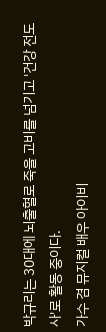박규리는 30대에 뇌출혈로 죽을 고비를 넘기고 '건강 전도사'로 활동 중이다.
가수 겸 뮤지컬 배우 아이비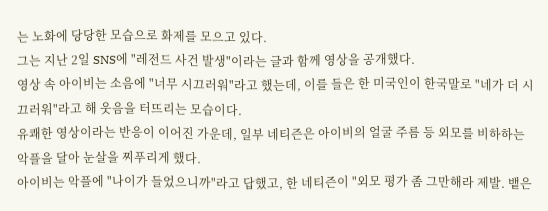는 노화에 당당한 모습으로 화제를 모으고 있다.
그는 지난 2일 SNS에 "레전드 사건 발생"이라는 글과 함께 영상을 공개했다.
영상 속 아이비는 소음에 "너무 시끄러워"라고 했는데, 이를 들은 한 미국인이 한국말로 "네가 더 시끄러워"라고 해 웃음을 터뜨리는 모습이다.
유쾌한 영상이라는 반응이 이어진 가운데, 일부 네티즌은 아이비의 얼굴 주름 등 외모를 비하하는 악플을 달아 눈살을 찌푸리게 했다.
아이비는 악플에 "나이가 들었으니까"라고 답했고, 한 네티즌이 "외모 평가 좀 그만해라 제발. 뱉은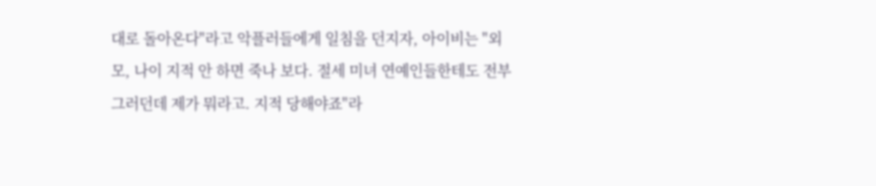대로 돌아온다"라고 악플러들에게 일침을 던지자, 아이비는 "외모, 나이 지적 안 하면 죽나 보다. 절세 미녀 연예인들한테도 전부 그러던데 제가 뭐라고. 지적 당해야죠"라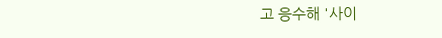고 응수해 '사이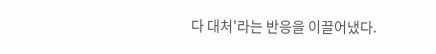다 대처'라는 반응을 이끌어냈다.